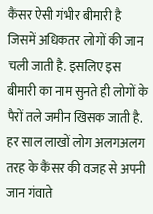कैंसर ऐसी गंभीर बीमारी है जिसमें अधिकतर लोगों की जान चली जाती है. इसलिए इस बीमारी का नाम सुनते ही लोगों के पैरों तले जमीन खिसक जाती है. हर साल लाखों लोग अलगअलग तरह के कैंसर की वजह से अपनी जान गंवाते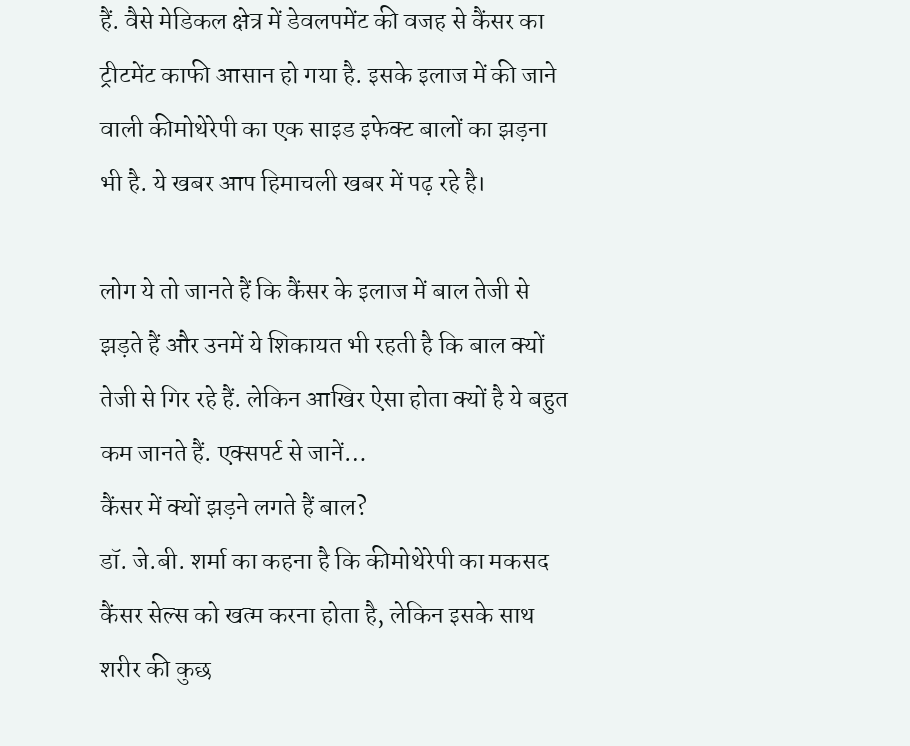हैं. वैसे मेडिकल क्षेत्र में डेवलपमेंट की वजह से कैंसर का ट्रीटमेंट काफी आसान हो गया है. इसके इलाज में की जाने वाली कीमोथेरेपी का एक साइड इफेक्ट बालों का झड़ना भी है. ये खबर आप हिमाचली खबर में पढ़ रहे है।

लोग ये तो जानते हैं कि कैंसर के इलाज में बाल तेजी से झड़ते हैं और उनमें ये शिकायत भी रहती है कि बाल क्यों तेजी से गिर रहे हैं. लेकिन आखिर ऐसा होता क्यों है ये बहुत कम जानते हैं. एक्सपर्ट से जानें…
कैंसर में क्यों झड़ने लगते हैं बाल?
डॉ. जे.बी. शर्मा का कहना है कि कीमोथेरेपी का मकसद कैंसर सेल्स को खत्म करना होता है, लेकिन इसके साथ शरीर की कुछ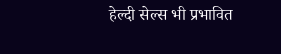हेल्दी सेल्स भी प्रभावित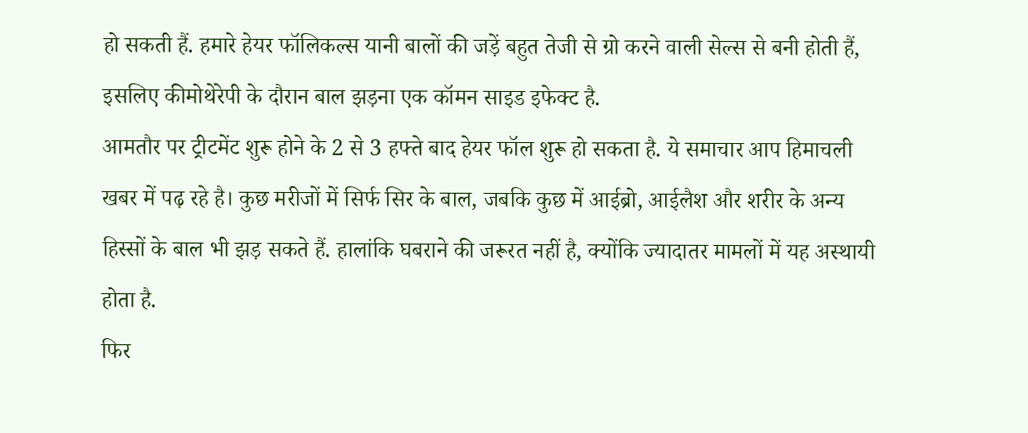हो सकती हैं. हमारे हेयर फॉलिकल्स यानी बालों की जड़ें बहुत तेजी से ग्रो करने वाली सेल्स से बनी होती हैं, इसलिए कीमोथेरेपी के दौरान बाल झड़ना एक कॉमन साइड इफेक्ट है.
आमतौर पर ट्रीटमेंट शुरू होने के 2 से 3 हफ्ते बाद हेयर फॉल शुरू हो सकता है. ये समाचार आप हिमाचली खबर में पढ़ रहे है। कुछ मरीजों में सिर्फ सिर के बाल, जबकि कुछ में आईब्रो, आईलैश और शरीर के अन्य हिस्सों के बाल भी झड़ सकते हैं. हालांकि घबराने की जरूरत नहीं है, क्योंकि ज्यादातर मामलों में यह अस्थायी होता है.
फिर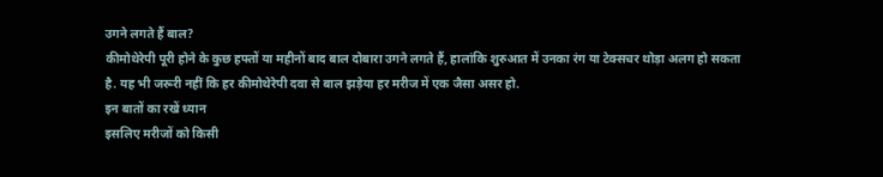उगने लगते हैं बाल?
कीमोथेरेपी पूरी होने के कुछ हफ्तों या महीनों बाद बाल दोबारा उगने लगते हैं, हालांकि शुरुआत में उनका रंग या टेक्सचर थोड़ा अलग हो सकता है. यह भी जरूरी नहीं कि हर कीमोथेरेपी दवा से बाल झड़ेया हर मरीज में एक जैसा असर हो.
इन बातों का रखें ध्यान
इसलिए मरीजों को किसी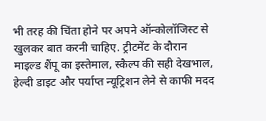भी तरह की चिंता होने पर अपने ऑन्कोलॉजिस्ट से खुलकर बात करनी चाहिए. ट्रीटमेंट के दौरान माइल्ड शैंपू का इस्तेमाल, स्कैल्प की सही देखभाल, हेल्दी डाइट और पर्याप्त न्यूट्रिशन लेने से काफी मदद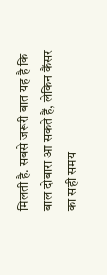मिलती है. सबसे जरूरी बात यह है कि बाल दोबारा आ सकते हैं, लेकिन कैंसर का सही समय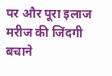पर और पूरा इलाज मरीज की जिंदगी बचाने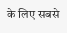के लिए सबसे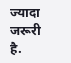ज्यादा जरूरी है.